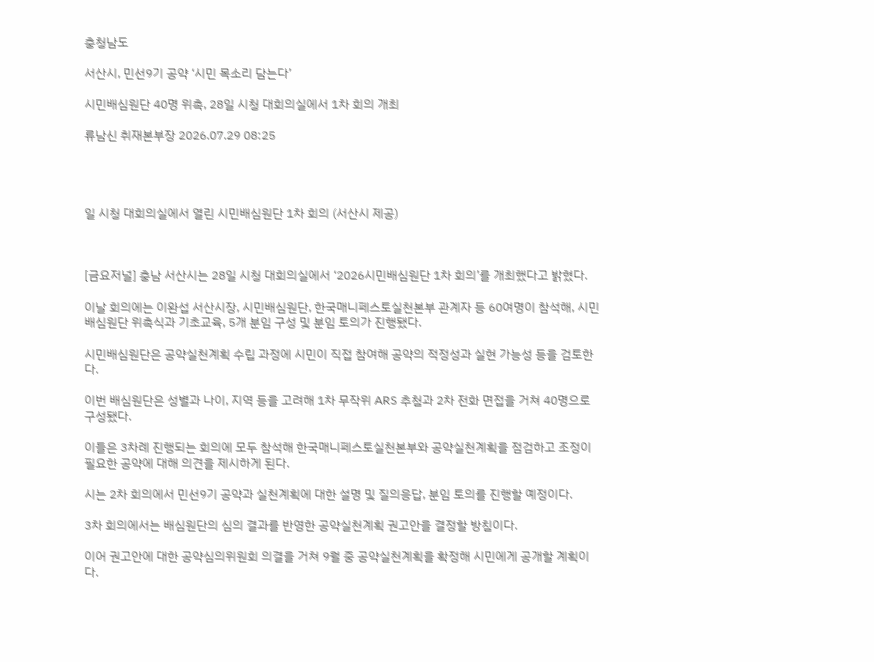충청남도

서산시, 민선9기 공약 ‘시민 목소리 담는다’

시민배심원단 40명 위촉, 28일 시청 대회의실에서 1차 회의 개최

류남신 취재본부장 2026.07.29 08:25




일 시청 대회의실에서 열린 시민배심원단 1차 회의 (서산시 제공)



[금요저널] 충남 서산시는 28일 시청 대회의실에서 ‘2026시민배심원단 1차 회의’를 개최했다고 밝혔다.

이날 회의에는 이완섭 서산시장, 시민배심원단, 한국매니페스토실천본부 관계자 등 60여명이 참석해, 시민배심원단 위촉식과 기초교육, 5개 분임 구성 및 분임 토의가 진행됐다.

시민배심원단은 공약실천계획 수립 과정에 시민이 직접 참여해 공약의 적정성과 실현 가능성 등을 검토한다.

이번 배심원단은 성별과 나이, 지역 등을 고려해 1차 무작위 ARS 추첨과 2차 전화 면접을 거쳐 40명으로 구성됐다.

이들은 3차례 진행되는 회의에 모두 참석해 한국매니페스토실천본부와 공약실천계획을 점검하고 조정이 필요한 공약에 대해 의견을 제시하게 된다.

시는 2차 회의에서 민선9기 공약과 실천계획에 대한 설명 및 질의응답, 분임 토의를 진행할 예정이다.

3차 회의에서는 배심원단의 심의 결과를 반영한 공약실천계획 권고안을 결정할 방침이다.

이어 권고안에 대한 공약심의위원회 의결을 거쳐 9월 중 공약실천계획을 확정해 시민에게 공개할 계획이다.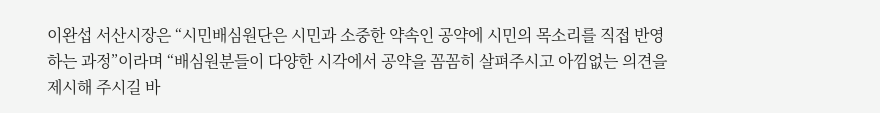이완섭 서산시장은 “시민배심원단은 시민과 소중한 약속인 공약에 시민의 목소리를 직접 반영하는 과정”이라며 “배심원분들이 다양한 시각에서 공약을 꼼꼼히 살펴주시고 아낌없는 의견을 제시해 주시길 바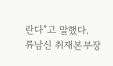란다”고 말했다.
류남신 취재본부장